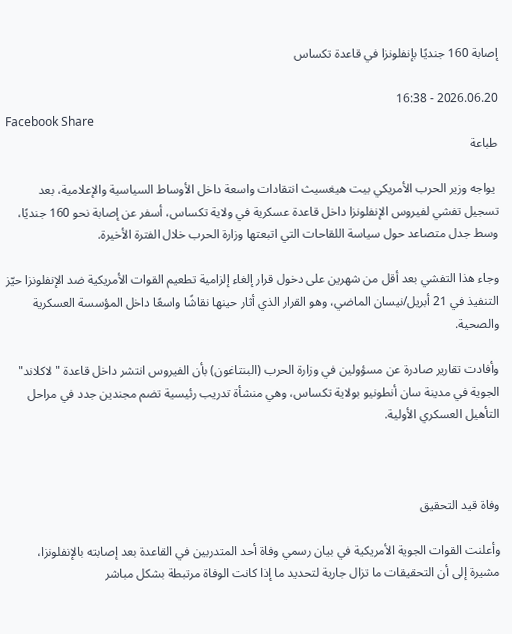إصابة 160 جنديًا بإنفلونزا في قاعدة تكساس

2026.06.20 - 16:38
Facebook Share
طباعة

 يواجه وزير الحرب الأمريكي بيت هيغسيث انتقادات واسعة داخل الأوساط السياسية والإعلامية، بعد تسجيل تفشي لفيروس الإنفلونزا داخل قاعدة عسكرية في ولاية تكساس، أسفر عن إصابة نحو 160 جنديًا، وسط جدل متصاعد حول سياسة اللقاحات التي اتبعتها وزارة الحرب خلال الفترة الأخيرة.

وجاء هذا التفشي بعد أقل من شهرين على دخول قرار إلغاء إلزامية تطعيم القوات الأمريكية ضد الإنفلونزا حيّز التنفيذ في 21 أبريل/نيسان الماضي، وهو القرار الذي أثار حينها نقاشًا واسعًا داخل المؤسسة العسكرية والصحية.

وأفادت تقارير صادرة عن مسؤولين في وزارة الحرب (البنتاغون) بأن الفيروس انتشر داخل قاعدة "لاكلاند" الجوية في مدينة سان أنطونيو بولاية تكساس، وهي منشأة تدريب رئيسية تضم مجندين جدد في مراحل التأهيل العسكري الأولية.



وفاة قيد التحقيق

وأعلنت القوات الجوية الأمريكية في بيان رسمي وفاة أحد المتدربين في القاعدة بعد إصابته بالإنفلونزا، مشيرة إلى أن التحقيقات ما تزال جارية لتحديد ما إذا كانت الوفاة مرتبطة بشكل مباشر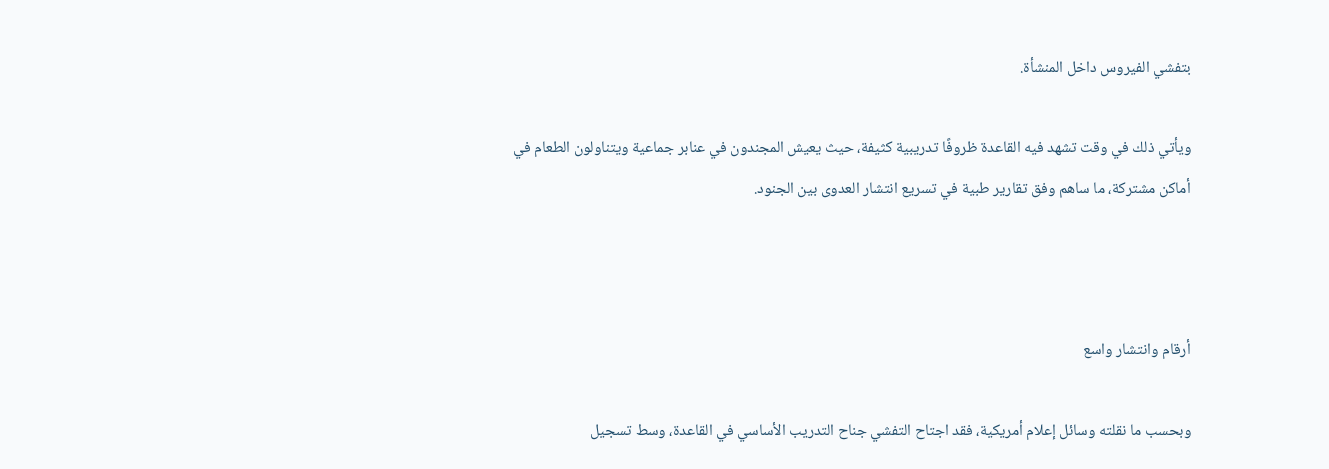بتفشي الفيروس داخل المنشأة.

ويأتي ذلك في وقت تشهد فيه القاعدة ظروفًا تدريبية كثيفة، حيث يعيش المجندون في عنابر جماعية ويتناولون الطعام في أماكن مشتركة، ما ساهم وفق تقارير طبية في تسريع انتشار العدوى بين الجنود.



أرقام وانتشار واسع

وبحسب ما نقلته وسائل إعلام أمريكية، فقد اجتاح التفشي جناح التدريب الأساسي في القاعدة، وسط تسجيل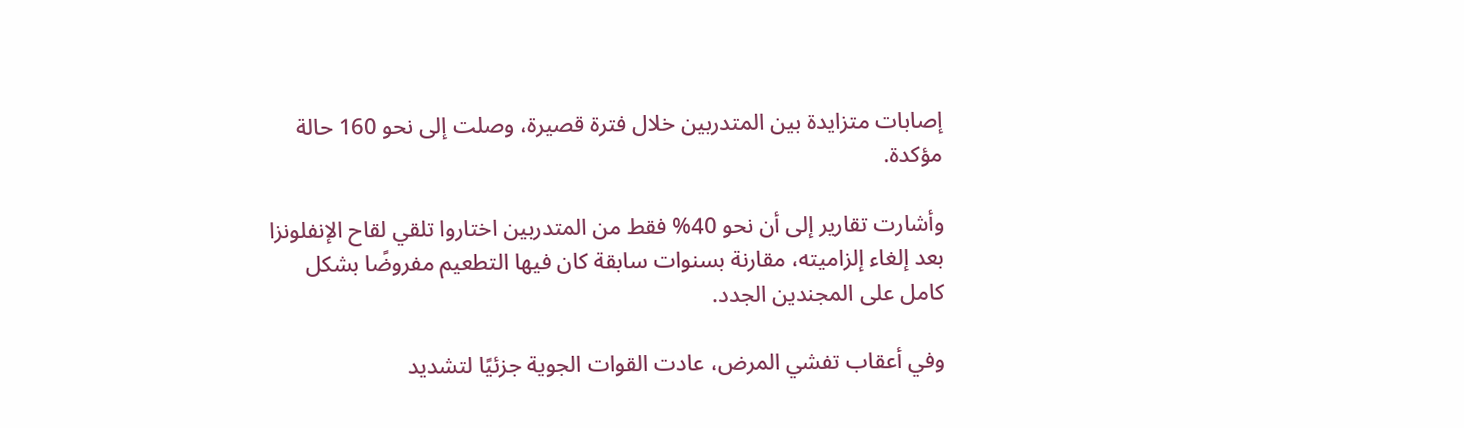إصابات متزايدة بين المتدربين خلال فترة قصيرة، وصلت إلى نحو 160 حالة مؤكدة.

وأشارت تقارير إلى أن نحو 40% فقط من المتدربين اختاروا تلقي لقاح الإنفلونزا بعد إلغاء إلزاميته، مقارنة بسنوات سابقة كان فيها التطعيم مفروضًا بشكل كامل على المجندين الجدد.

وفي أعقاب تفشي المرض، عادت القوات الجوية جزئيًا لتشديد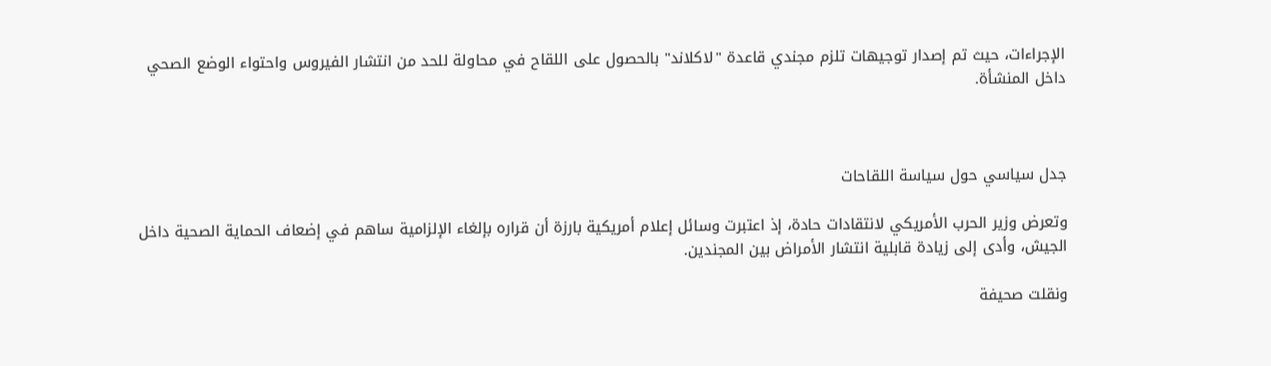الإجراءات، حيث تم إصدار توجيهات تلزم مجندي قاعدة "لاكلاند" بالحصول على اللقاح في محاولة للحد من انتشار الفيروس واحتواء الوضع الصحي داخل المنشأة.



جدل سياسي حول سياسة اللقاحات

وتعرض وزير الحرب الأمريكي لانتقادات حادة، إذ اعتبرت وسائل إعلام أمريكية بارزة أن قراره بإلغاء الإلزامية ساهم في إضعاف الحماية الصحية داخل الجيش، وأدى إلى زيادة قابلية انتشار الأمراض بين المجندين.

ونقلت صحيفة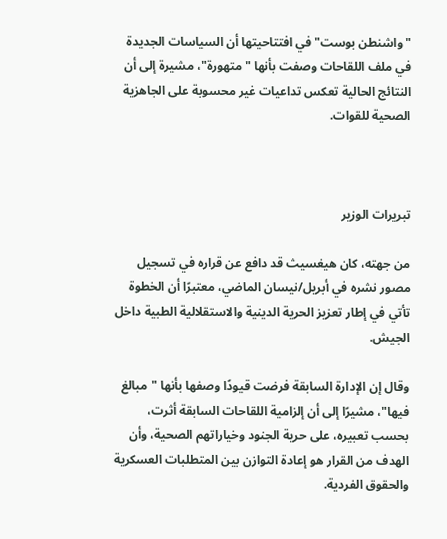"واشنطن بوست" في افتتاحيتها أن السياسات الجديدة في ملف اللقاحات وصفت بأنها "متهورة"، مشيرة إلى أن النتائج الحالية تعكس تداعيات غير محسوبة على الجاهزية الصحية للقوات.



تبريرات الوزير

من جهته، كان هيغسيث قد دافع عن قراره في تسجيل مصور نشره في أبريل/نيسان الماضي، معتبرًا أن الخطوة تأتي في إطار تعزيز الحرية الدينية والاستقلالية الطبية داخل الجيش.

وقال إن الإدارة السابقة فرضت قيودًا وصفها بأنها "مبالغ فيها"، مشيرًا إلى أن إلزامية اللقاحات السابقة أثرت، بحسب تعبيره، على حرية الجنود وخياراتهم الصحية، وأن الهدف من القرار هو إعادة التوازن بين المتطلبات العسكرية والحقوق الفردية.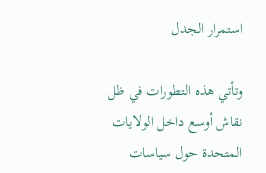استمرار الجدل

وتأتي هذه التطورات في ظل نقاش أوسع داخل الولايات المتحدة حول سياسات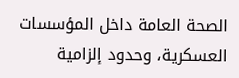الصحة العامة داخل المؤسسات العسكرية، وحدود إلزامية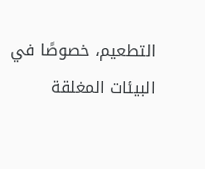التطعيم، خصوصًا في البيئات المغلقة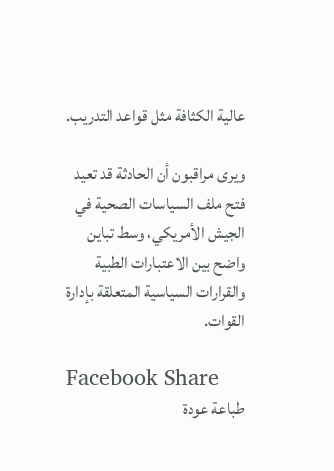عالية الكثافة مثل قواعد التدريب.

ويرى مراقبون أن الحادثة قد تعيد فتح ملف السياسات الصحية في الجيش الأمريكي، وسط تباين واضح بين الاعتبارات الطبية والقرارات السياسية المتعلقة بإدارة القوات.

Facebook Share
طباعة عودة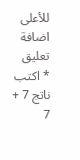للأعلى
اضافة تعليق
* اكتب ناتج 7 + 7